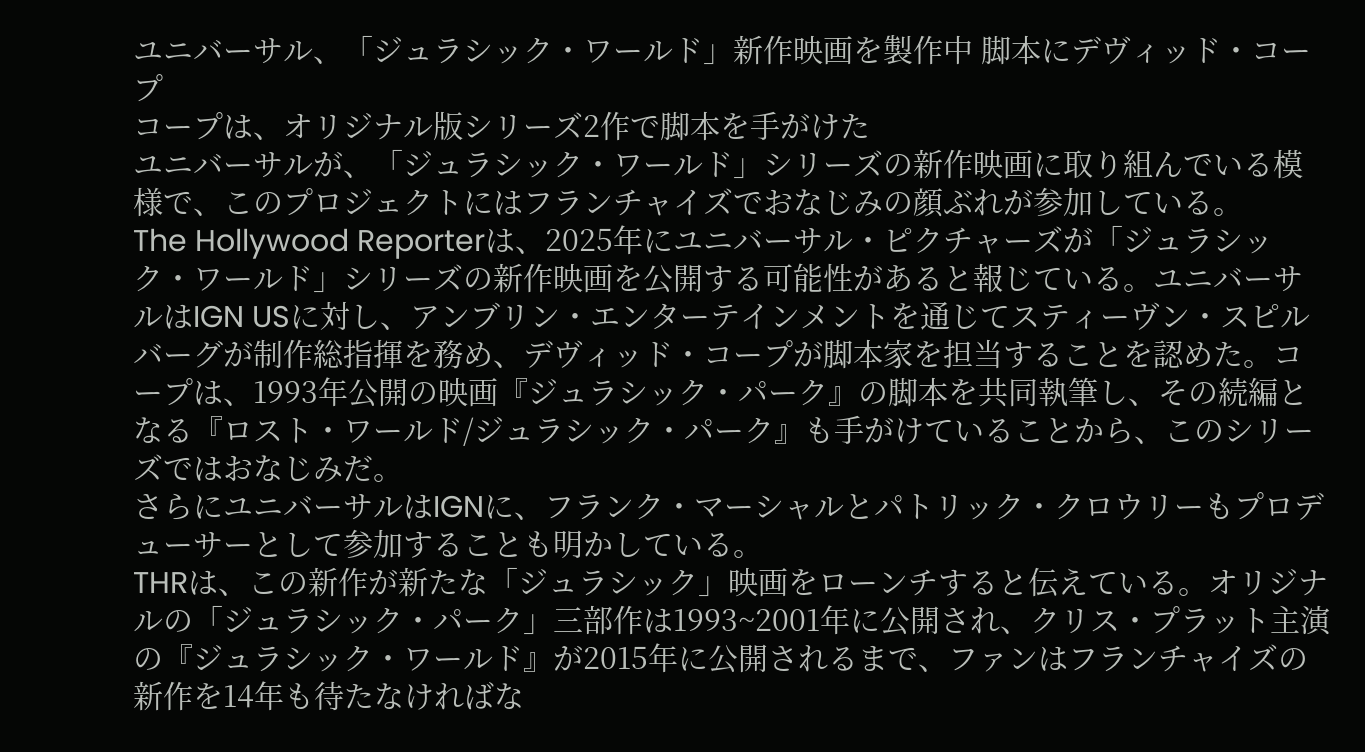ユニバーサル、「ジュラシック・ワールド」新作映画を製作中 脚本にデヴィッド・コープ
コープは、オリジナル版シリーズ2作で脚本を手がけた
ユニバーサルが、「ジュラシック・ワールド」シリーズの新作映画に取り組んでいる模様で、このプロジェクトにはフランチャイズでおなじみの顔ぶれが参加している。
The Hollywood Reporterは、2025年にユニバーサル・ピクチャーズが「ジュラシック・ワールド」シリーズの新作映画を公開する可能性があると報じている。ユニバーサルはIGN USに対し、アンブリン・エンターテインメントを通じてスティーヴン・スピルバーグが制作総指揮を務め、デヴィッド・コープが脚本家を担当することを認めた。コープは、1993年公開の映画『ジュラシック・パーク』の脚本を共同執筆し、その続編となる『ロスト・ワールド/ジュラシック・パーク』も手がけていることから、このシリーズではおなじみだ。
さらにユニバーサルはIGNに、フランク・マーシャルとパトリック・クロウリーもプロデューサーとして参加することも明かしている。
THRは、この新作が新たな「ジュラシック」映画をローンチすると伝えている。オリジナルの「ジュラシック・パーク」三部作は1993~2001年に公開され、クリス・プラット主演の『ジュラシック・ワールド』が2015年に公開されるまで、ファンはフランチャイズの新作を14年も待たなければな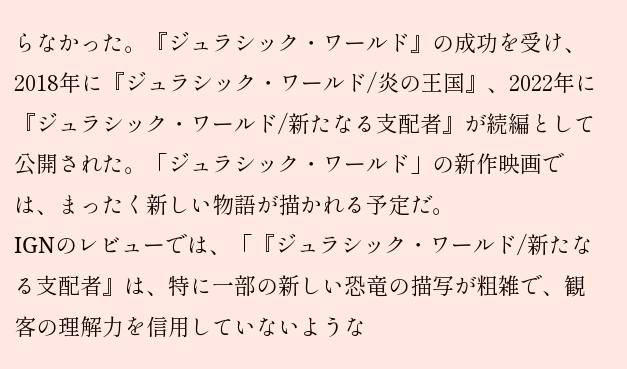らなかった。『ジュラシック・ワールド』の成功を受け、2018年に『ジュラシック・ワールド/炎の王国』、2022年に『ジュラシック・ワールド/新たなる支配者』が続編として公開された。「ジュラシック・ワールド」の新作映画では、まったく新しい物語が描かれる予定だ。
IGNのレビューでは、「『ジュラシック・ワールド/新たなる支配者』は、特に一部の新しい恐竜の描写が粗雑で、観客の理解力を信用していないような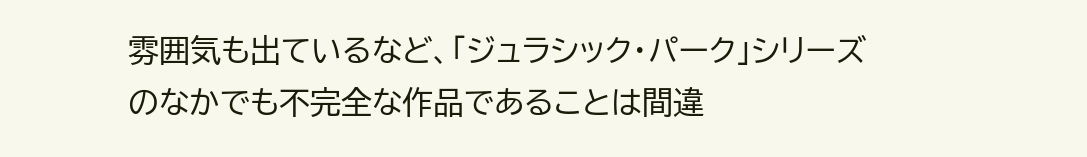雰囲気も出ているなど、「ジュラシック・パーク」シリーズのなかでも不完全な作品であることは間違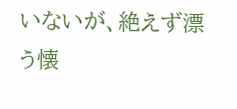いないが、絶えず漂う懐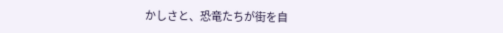かしさと、恐竜たちが街を自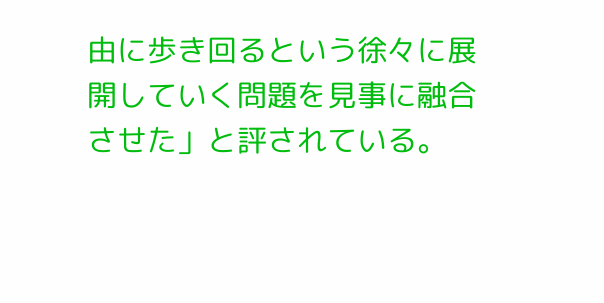由に歩き回るという徐々に展開していく問題を見事に融合させた」と評されている。